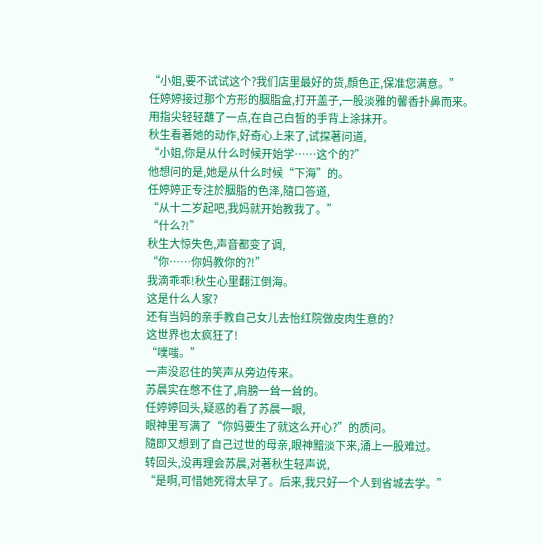“小姐,要不试试这个?我们店里最好的货,顏色正,保准您满意。”
任婷婷接过那个方形的胭脂盒,打开盖子,一股淡雅的馨香扑鼻而来。
用指尖轻轻蘸了一点,在自己白皙的手背上涂抹开。
秋生看著她的动作,好奇心上来了,试探著问道,
“小姐,你是从什么时候开始学……这个的?”
他想问的是,她是从什么时候“下海”的。
任婷婷正专注於胭脂的色泽,隨口答道,
“从十二岁起吧,我妈就开始教我了。”
“什么?!”
秋生大惊失色,声音都变了调,
“你……你妈教你的?!”
我滴乖乖!秋生心里翻江倒海。
这是什么人家?
还有当妈的亲手教自己女儿去怡红院做皮肉生意的?
这世界也太疯狂了!
“噗嗤。”
一声没忍住的笑声从旁边传来。
苏晨实在憋不住了,肩膀一耸一耸的。
任婷婷回头,疑惑的看了苏晨一眼,
眼神里写满了“你妈要生了就这么开心?”的质问。
隨即又想到了自己过世的母亲,眼神黯淡下来,涌上一股难过。
转回头,没再理会苏晨,对著秋生轻声说,
“是啊,可惜她死得太早了。后来,我只好一个人到省城去学。”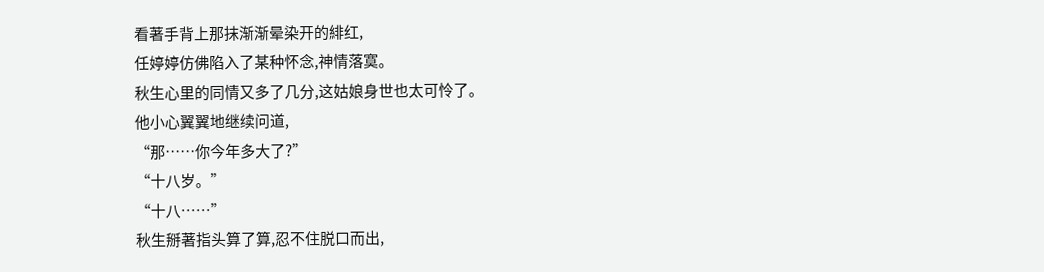看著手背上那抹渐渐晕染开的緋红,
任婷婷仿佛陷入了某种怀念,神情落寞。
秋生心里的同情又多了几分,这姑娘身世也太可怜了。
他小心翼翼地继续问道,
“那……你今年多大了?”
“十八岁。”
“十八……”
秋生掰著指头算了算,忍不住脱口而出,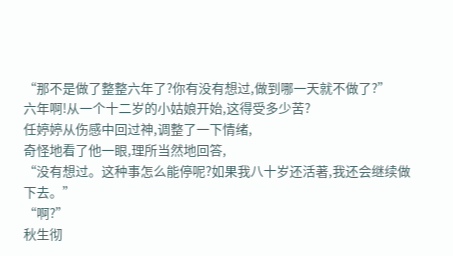“那不是做了整整六年了?你有没有想过,做到哪一天就不做了?”
六年啊!从一个十二岁的小姑娘开始,这得受多少苦?
任婷婷从伤感中回过神,调整了一下情绪,
奇怪地看了他一眼,理所当然地回答,
“没有想过。这种事怎么能停呢?如果我八十岁还活著,我还会继续做下去。”
“啊?”
秋生彻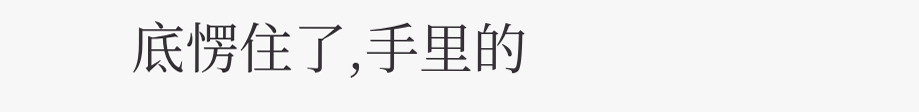底愣住了,手里的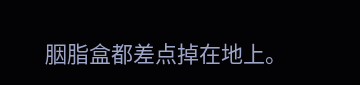胭脂盒都差点掉在地上。